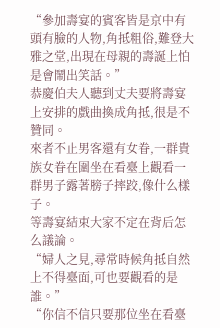“參加壽宴的賓客皆是京中有頭有臉的人物,角抵粗俗,難登大雅之堂,出現在母親的壽誕上怕是會鬧出笑話。”
恭慶伯夫人聽到丈夫要將壽宴上安排的戲曲換成角抵,很是不贊同。
來者不止男客還有女眷,一群貴族女眷在圍坐在看臺上觀看一群男子露著膀子摔跤,像什么樣子。
等壽宴結束大家不定在背后怎么議論。
“婦人之見,尋常時候角抵自然上不得臺面,可也要觀看的是誰。”
“你信不信只要那位坐在看臺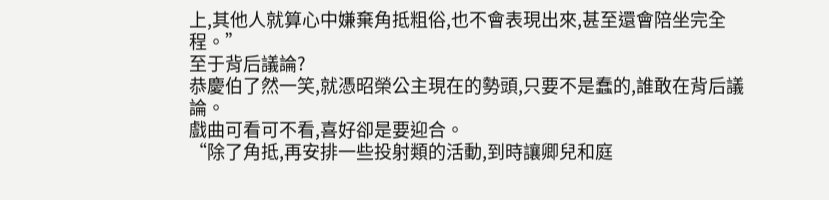上,其他人就算心中嫌棄角抵粗俗,也不會表現出來,甚至還會陪坐完全程。”
至于背后議論?
恭慶伯了然一笑,就憑昭榮公主現在的勢頭,只要不是蠢的,誰敢在背后議論。
戲曲可看可不看,喜好卻是要迎合。
“除了角抵,再安排一些投射類的活動,到時讓卿兒和庭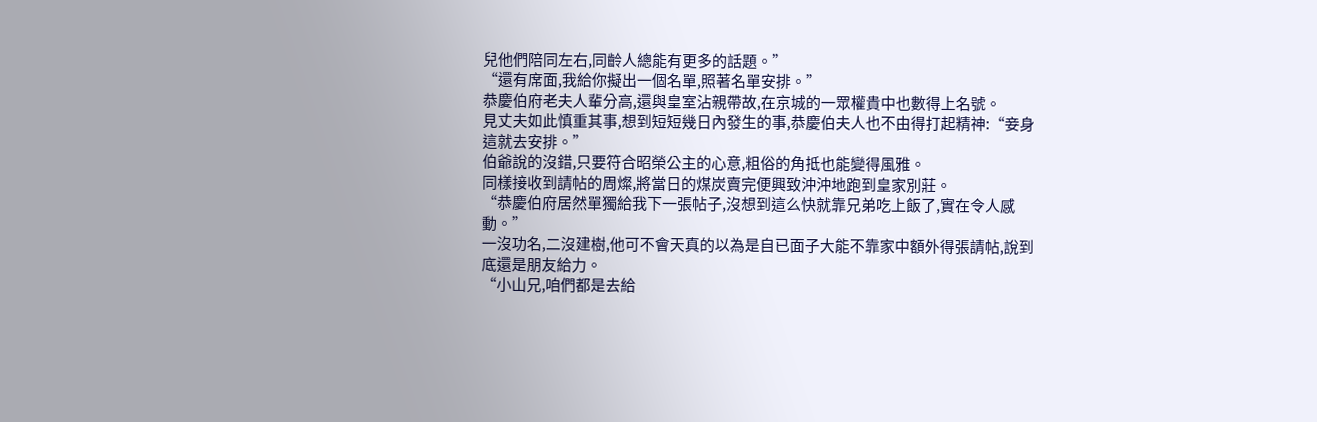兒他們陪同左右,同齡人總能有更多的話題。”
“還有席面,我給你擬出一個名單,照著名單安排。”
恭慶伯府老夫人輩分高,還與皇室沾親帶故,在京城的一眾權貴中也數得上名號。
見丈夫如此慎重其事,想到短短幾日內發生的事,恭慶伯夫人也不由得打起精神:“妾身這就去安排。”
伯爺說的沒錯,只要符合昭榮公主的心意,粗俗的角抵也能變得風雅。
同樣接收到請帖的周燦,將當日的煤炭賣完便興致沖沖地跑到皇家別莊。
“恭慶伯府居然單獨給我下一張帖子,沒想到這么快就靠兄弟吃上飯了,實在令人感動。”
一沒功名,二沒建樹,他可不會天真的以為是自已面子大能不靠家中額外得張請帖,說到底還是朋友給力。
“小山兄,咱們都是去給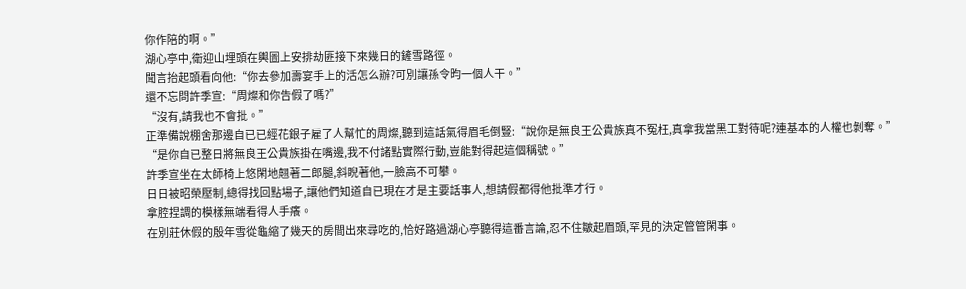你作陪的啊。”
湖心亭中,衛迎山埋頭在輿圖上安排劫匪接下來幾日的鏟雪路徑。
聞言抬起頭看向他:“你去參加壽宴手上的活怎么辦?可別讓孫令昀一個人干。”
還不忘問許季宣:“周燦和你告假了嗎?”
“沒有,請我也不會批。”
正準備說棚舍那邊自已已經花銀子雇了人幫忙的周燦,聽到這話氣得眉毛倒豎:“說你是無良王公貴族真不冤枉,真拿我當黑工對待呢?連基本的人權也剝奪。”
“是你自已整日將無良王公貴族掛在嘴邊,我不付諸點實際行動,豈能對得起這個稱號。”
許季宣坐在太師椅上悠閑地翹著二郎腿,斜睨著他,一臉高不可攀。
日日被昭榮壓制,總得找回點場子,讓他們知道自已現在才是主要話事人,想請假都得他批準才行。
拿腔捏調的模樣無端看得人手癢。
在別莊休假的殷年雪從龜縮了幾天的房間出來尋吃的,恰好路過湖心亭聽得這番言論,忍不住皺起眉頭,罕見的決定管管閑事。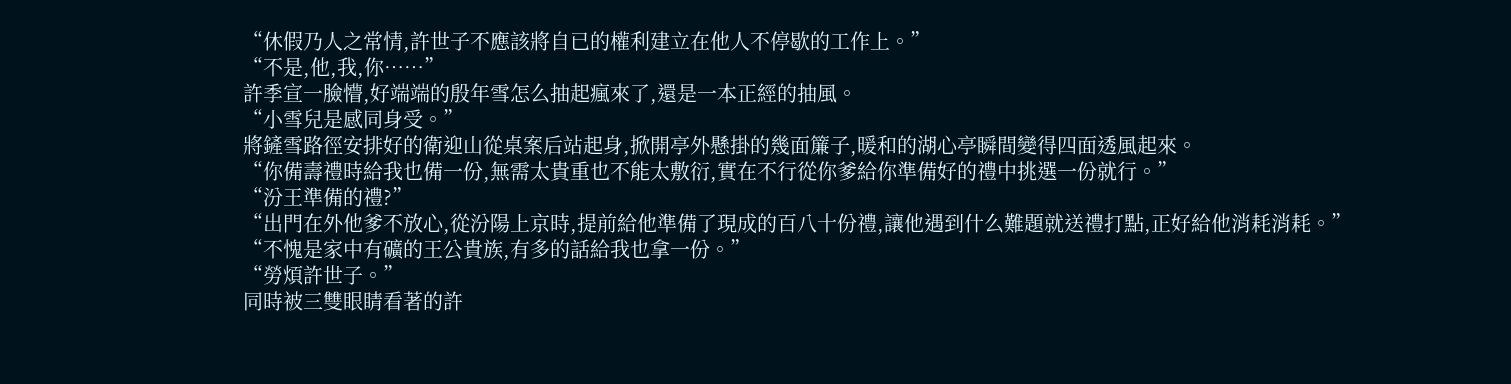“休假乃人之常情,許世子不應該將自已的權利建立在他人不停歇的工作上。”
“不是,他,我,你……”
許季宣一臉懵,好端端的殷年雪怎么抽起瘋來了,還是一本正經的抽風。
“小雪兒是感同身受。”
將鏟雪路徑安排好的衛迎山從桌案后站起身,掀開亭外懸掛的幾面簾子,暖和的湖心亭瞬間變得四面透風起來。
“你備壽禮時給我也備一份,無需太貴重也不能太敷衍,實在不行從你爹給你準備好的禮中挑選一份就行。”
“汾王準備的禮?”
“出門在外他爹不放心,從汾陽上京時,提前給他準備了現成的百八十份禮,讓他遇到什么難題就送禮打點,正好給他消耗消耗。”
“不愧是家中有礦的王公貴族,有多的話給我也拿一份。”
“勞煩許世子。”
同時被三雙眼睛看著的許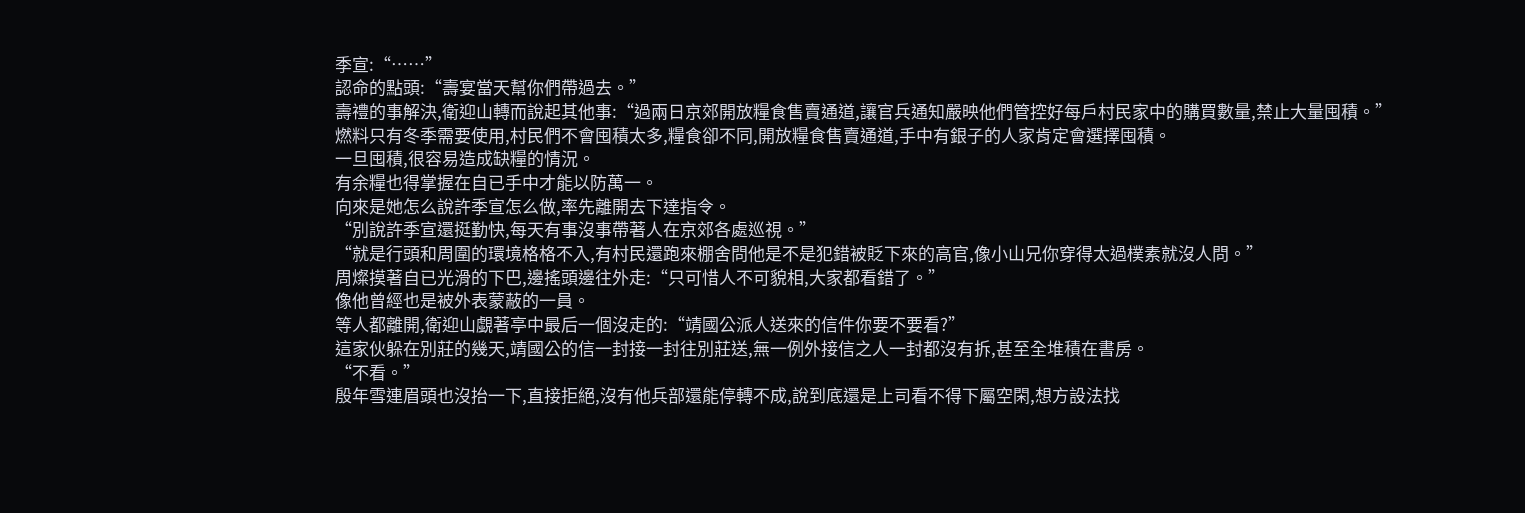季宣:“……”
認命的點頭:“壽宴當天幫你們帶過去。”
壽禮的事解決,衛迎山轉而說起其他事:“過兩日京郊開放糧食售賣通道,讓官兵通知嚴映他們管控好每戶村民家中的購買數量,禁止大量囤積。”
燃料只有冬季需要使用,村民們不會囤積太多,糧食卻不同,開放糧食售賣通道,手中有銀子的人家肯定會選擇囤積。
一旦囤積,很容易造成缺糧的情況。
有余糧也得掌握在自已手中才能以防萬一。
向來是她怎么說許季宣怎么做,率先離開去下達指令。
“別說許季宣還挺勤快,每天有事沒事帶著人在京郊各處巡視。”
“就是行頭和周圍的環境格格不入,有村民還跑來棚舍問他是不是犯錯被貶下來的高官,像小山兄你穿得太過樸素就沒人問。”
周燦摸著自已光滑的下巴,邊搖頭邊往外走:“只可惜人不可貌相,大家都看錯了。”
像他曾經也是被外表蒙蔽的一員。
等人都離開,衛迎山覷著亭中最后一個沒走的:“靖國公派人送來的信件你要不要看?”
這家伙躲在別莊的幾天,靖國公的信一封接一封往別莊送,無一例外接信之人一封都沒有拆,甚至全堆積在書房。
“不看。”
殷年雪連眉頭也沒抬一下,直接拒絕,沒有他兵部還能停轉不成,說到底還是上司看不得下屬空閑,想方設法找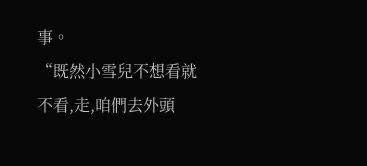事。
“既然小雪兒不想看就不看,走,咱們去外頭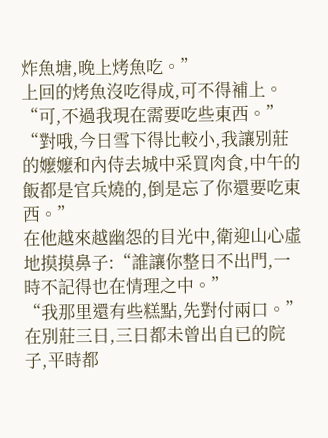炸魚塘,晚上烤魚吃。”
上回的烤魚沒吃得成,可不得補上。
“可,不過我現在需要吃些東西。”
“對哦,今日雪下得比較小,我讓別莊的嬤嬤和內侍去城中采買肉食,中午的飯都是官兵燒的,倒是忘了你還要吃東西。”
在他越來越幽怨的目光中,衛迎山心虛地摸摸鼻子:“誰讓你整日不出門,一時不記得也在情理之中。”
“我那里還有些糕點,先對付兩口。”
在別莊三日,三日都未曾出自已的院子,平時都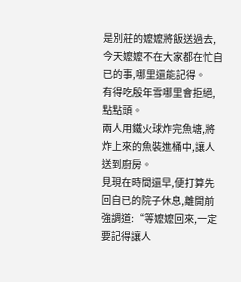是別莊的嬤嬤將飯送過去,今天嬤嬤不在大家都在忙自已的事,哪里還能記得。
有得吃殷年雪哪里會拒絕,點點頭。
兩人用鐵火球炸完魚塘,將炸上來的魚裝進桶中,讓人送到廚房。
見現在時間還早,便打算先回自已的院子休息,離開前強調道:“等嬤嬤回來,一定要記得讓人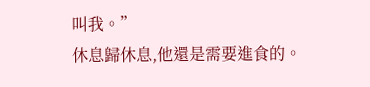叫我。”
休息歸休息,他還是需要進食的。